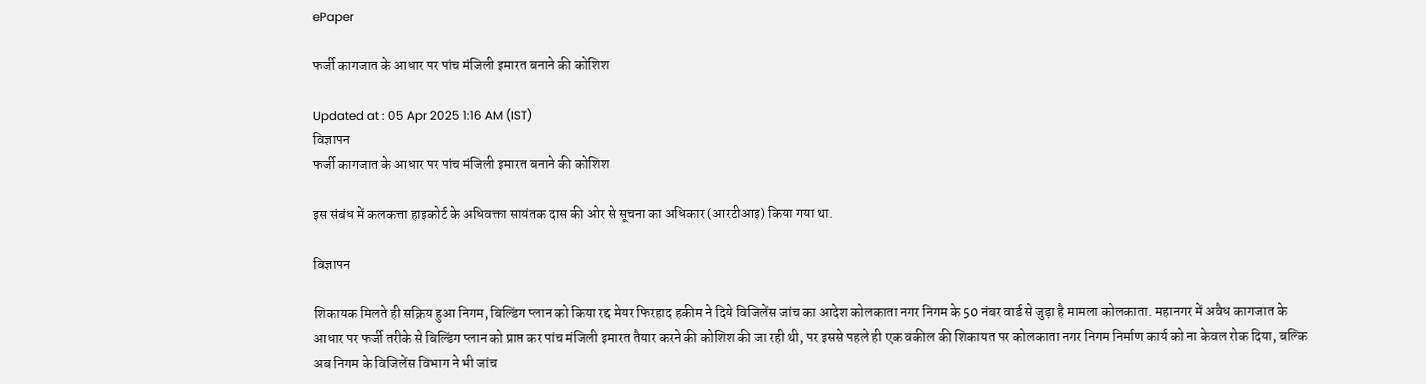ePaper

फर्जी कागजात के आधार पर पांच मंजिली इमारत बनाने की कोशिश

Updated at : 05 Apr 2025 1:16 AM (IST)
विज्ञापन
फर्जी कागजात के आधार पर पांच मंजिली इमारत बनाने की कोशिश

इस संबंध में कलकत्ता हाइकोर्ट के अधिवक्ता सायंतक दास की ओर से सूचना का अधिकार (आरटीआइ) किया गया था.

विज्ञापन

शिकायक मिलते ही सक्रिय हुआ निगम, बिल्डिंग प्लान को किया रद्द मेयर फिरहाद हकीम ने दिये विजिलेंस जांच का आदेश कोलकाता नगर निगम के 50 नंबर वार्ड से जुड़ा है मामला कोलकाता. महानगर में अवैध कागजात के आधार पर फर्जी तरीके से बिल्डिंग प्लान को प्राप्त कर पांच मंजिली इमारत तैयार करने की कोशिश की जा रही थी, पर इससे पहले ही एक वकील की शिकायत पर कोलकाता नगर निगम निर्माण कार्य को ना केवल रोक दिया, बल्कि अब निगम के विजिलेंस विभाग ने भी जांच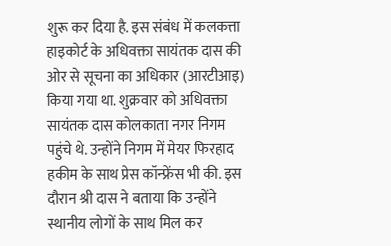शुरू कर दिया है. इस संबंध में कलकत्ता हाइकोर्ट के अधिवक्ता सायंतक दास की ओर से सूचना का अधिकार (आरटीआइ) किया गया था. शुक्रवार को अधिवक्ता सायंतक दास कोलकाता नगर निगम पहुंचे थे. उन्होंने निगम में मेयर फिरहाद हकीम के साथ प्रेस कॉन्फ्रेंस भी की. इस दौरान श्री दास ने बताया कि उन्होंने स्थानीय लोगों के साथ मिल कर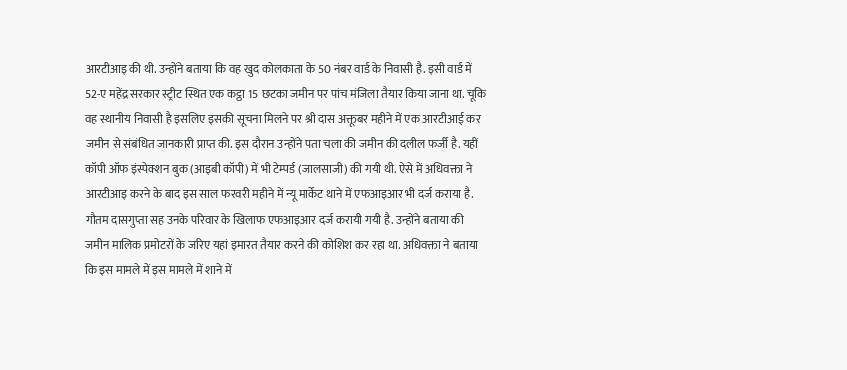आरटीआइ की थी. उन्होंने बताया कि वह खुद कोलकाता के 50 नंबर वार्ड के निवासी है. इसी वार्ड में 52-ए महेंद्र सरकार स्ट्रीट स्थित एक कट्ठा 15 छटका जमीन पर पांच मंजिला तैयार किया जाना था. चूकि वह स्थानीय निवासी है इसलिए इसकी सूचना मिलने पर श्री दास अक्तूबर महीने में एक आरटीआई कर जमीन से संबंधित जानकारी प्राप्त की. इस दौरान उन्होंने पता चला की जमीन की दलील फर्जी है. यहीं कॉपी ऑफ इंस्पेक्शन बुक (आइबी कॉपी) में भी टेम्पर्ड (जालसाजी) की गयी थी. ऐसे में अधिवक्ता ने आरटीआइ करने के बाद इस साल फरवरी महीने में न्यू मार्केट थाने में एफआइआर भी दर्ज कराया है. गौतम दासगुप्ता सह उनके परिवार के खिलाफ एफआइआर दर्ज करायी गयी है. उन्होंने बताया की जमीन मालिक प्रमोटरों के जरिए यहां इमारत तैयार करने की कोशिश कर रहा था. अधिवक्ता ने बताया कि इस मामले में इस मामले में शाने में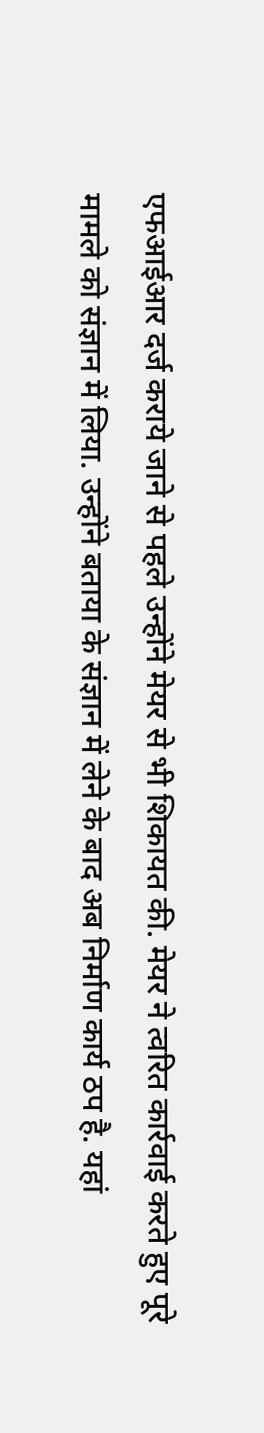एफआईआर दर्ज कराये जाने से पहले उन्होंने मेयर से भी शिकायत की. मेयर ने त्वरित कार्रवाई करते हुए पूरे मामले को संज्ञान में लिया. उन्होंने बताया के संज्ञान में लेने के बाद अब निर्माण कार्य ठप है. यहां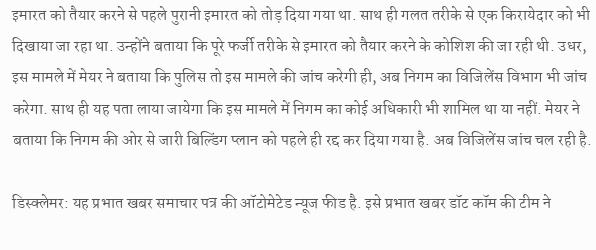इमारत को तैयार करने से पहले पुरानी इमारत को तोड़ दिया गया था. साथ ही गलत तरीके से एक किरायेदार को भी दिखाया जा रहा था. उन्होंने बताया कि पूरे फर्जी तरीके से इमारत को तैयार करने के कोशिश की जा रही थी. उधर, इस मामले में मेयर ने बताया कि पुलिस तो इस मामले की जांच करेगी ही, अब निगम का विजिलेंस विभाग भी जांच करेगा. साथ ही यह पता लाया जायेगा कि इस मामले में निगम का कोई अधिकारी भी शामिल था या नहीं. मेयर ने बताया कि निगम की ओर से जारी बिल्डिंग प्लान को पहले ही रद्द कर दिया गया है. अब विजिलेंस जांच चल रही है.

डिस्क्लेमर: यह प्रभात खबर समाचार पत्र की ऑटोमेटेड न्यूज फीड है. इसे प्रभात खबर डॉट कॉम की टीम ने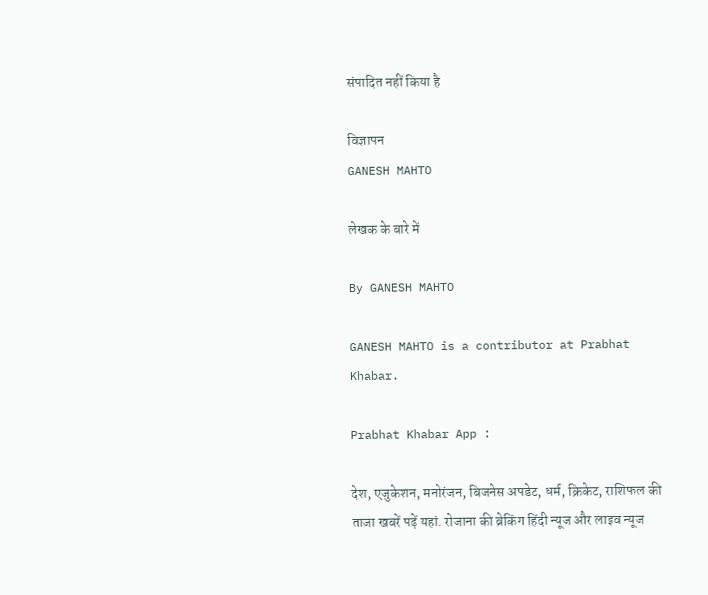संपादित नहीं किया है

विज्ञापन
GANESH MAHTO

लेखक के बारे में

By GANESH MAHTO

GANESH MAHTO is a contributor at Prabhat Khabar.

Prabhat Khabar App :

देश, एजुकेशन, मनोरंजन, बिजनेस अपडेट, धर्म, क्रिकेट, राशिफल की ताजा खबरें पढ़ें यहां. रोजाना की ब्रेकिंग हिंदी न्यूज और लाइव न्यूज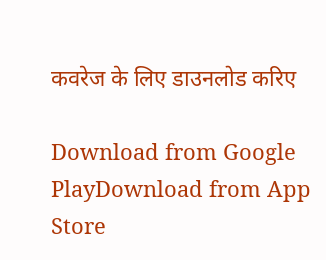कवरेज के लिए डाउनलोड करिए

Download from Google PlayDownload from App Store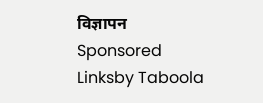विज्ञापन
Sponsored Linksby Taboola